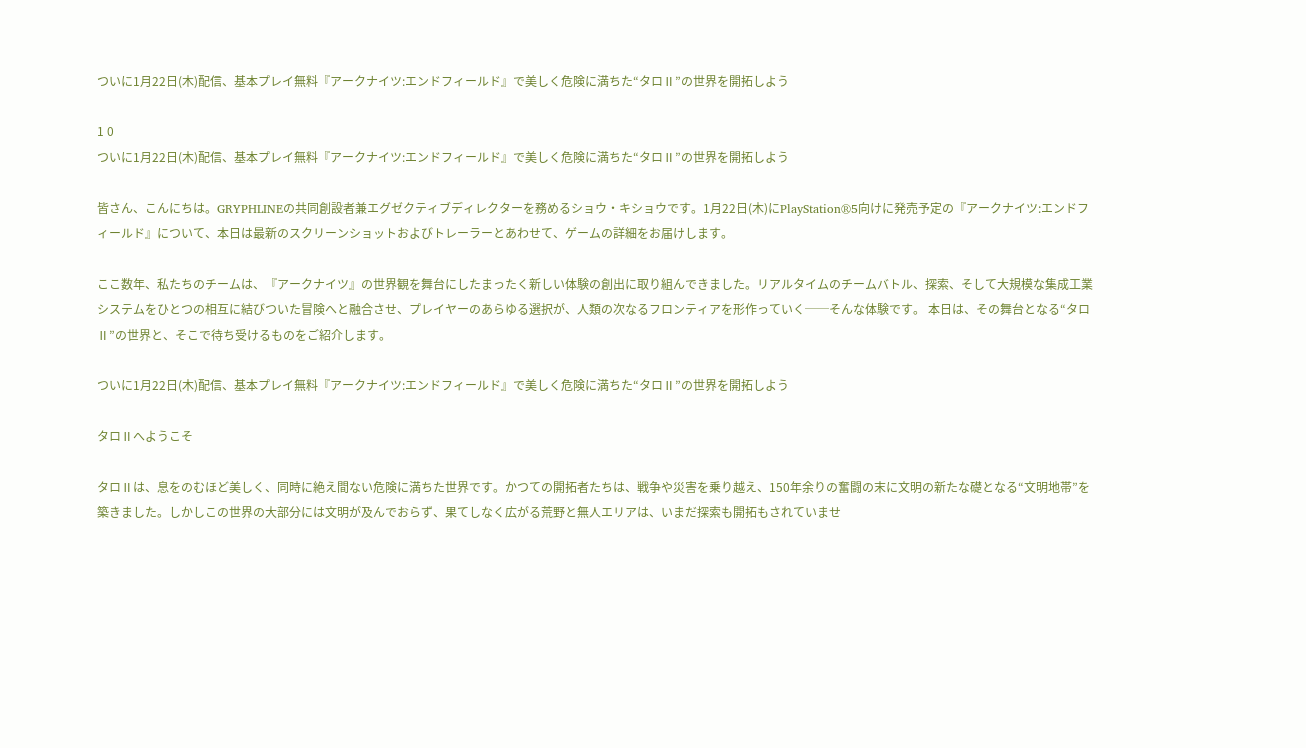ついに1月22日(木)配信、基本プレイ無料『アークナイツ:エンドフィールド』で美しく危険に満ちた“タロⅡ”の世界を開拓しよう

1 0
ついに1月22日(木)配信、基本プレイ無料『アークナイツ:エンドフィールド』で美しく危険に満ちた“タロⅡ”の世界を開拓しよう

皆さん、こんにちは。GRYPHLINEの共同創設者兼エグゼクティブディレクターを務めるショウ・キショウです。1月22日(木)にPlayStation®5向けに発売予定の『アークナイツ:エンドフィールド』について、本日は最新のスクリーンショットおよびトレーラーとあわせて、ゲームの詳細をお届けします。

ここ数年、私たちのチームは、『アークナイツ』の世界観を舞台にしたまったく新しい体験の創出に取り組んできました。リアルタイムのチームバトル、探索、そして大規模な集成工業システムをひとつの相互に結びついた冒険へと融合させ、プレイヤーのあらゆる選択が、人類の次なるフロンティアを形作っていく──そんな体験です。 本日は、その舞台となる“タロⅡ”の世界と、そこで待ち受けるものをご紹介します。

ついに1月22日(木)配信、基本プレイ無料『アークナイツ:エンドフィールド』で美しく危険に満ちた“タロⅡ”の世界を開拓しよう

タロⅡへようこそ

タロⅡは、息をのむほど美しく、同時に絶え間ない危険に満ちた世界です。かつての開拓者たちは、戦争や災害を乗り越え、150年余りの奮闘の末に文明の新たな礎となる“文明地帯”を築きました。しかしこの世界の大部分には文明が及んでおらず、果てしなく広がる荒野と無人エリアは、いまだ探索も開拓もされていませ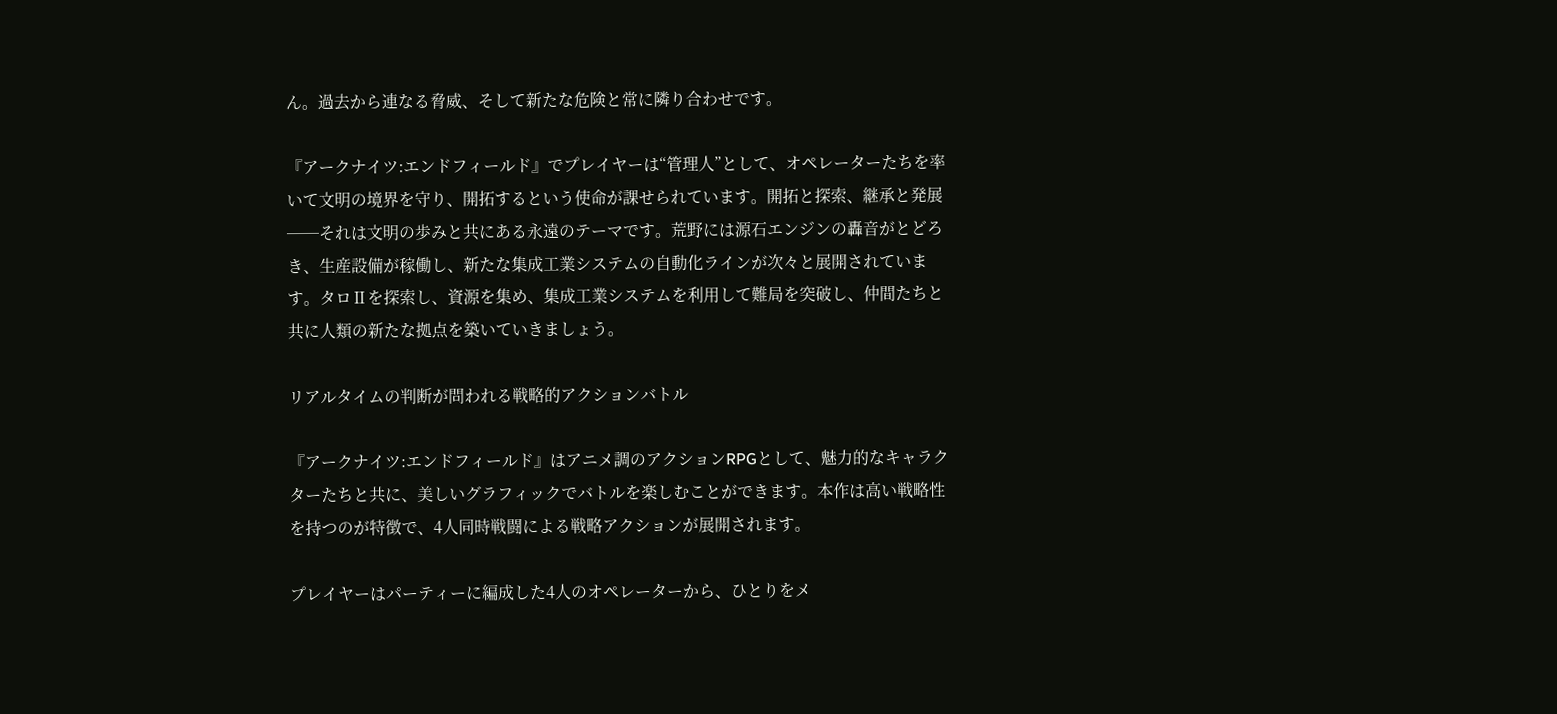ん。過去から連なる脅威、そして新たな危険と常に隣り合わせです。

『アークナイツ:エンドフィールド』でプレイヤーは“管理人”として、オペレーターたちを率いて文明の境界を守り、開拓するという使命が課せられています。開拓と探索、継承と発展──それは文明の歩みと共にある永遠のテーマです。荒野には源石エンジンの轟音がとどろき、生産設備が稼働し、新たな集成工業システムの自動化ラインが次々と展開されています。タロⅡを探索し、資源を集め、集成工業システムを利用して難局を突破し、仲間たちと共に人類の新たな拠点を築いていきましょう。

リアルタイムの判断が問われる戦略的アクションバトル

『アークナイツ:エンドフィールド』はアニメ調のアクションRPGとして、魅力的なキャラクターたちと共に、美しいグラフィックでバトルを楽しむことができます。本作は高い戦略性を持つのが特徴で、4人同時戦闘による戦略アクションが展開されます。

プレイヤーはパーティーに編成した4人のオペレーターから、ひとりをメ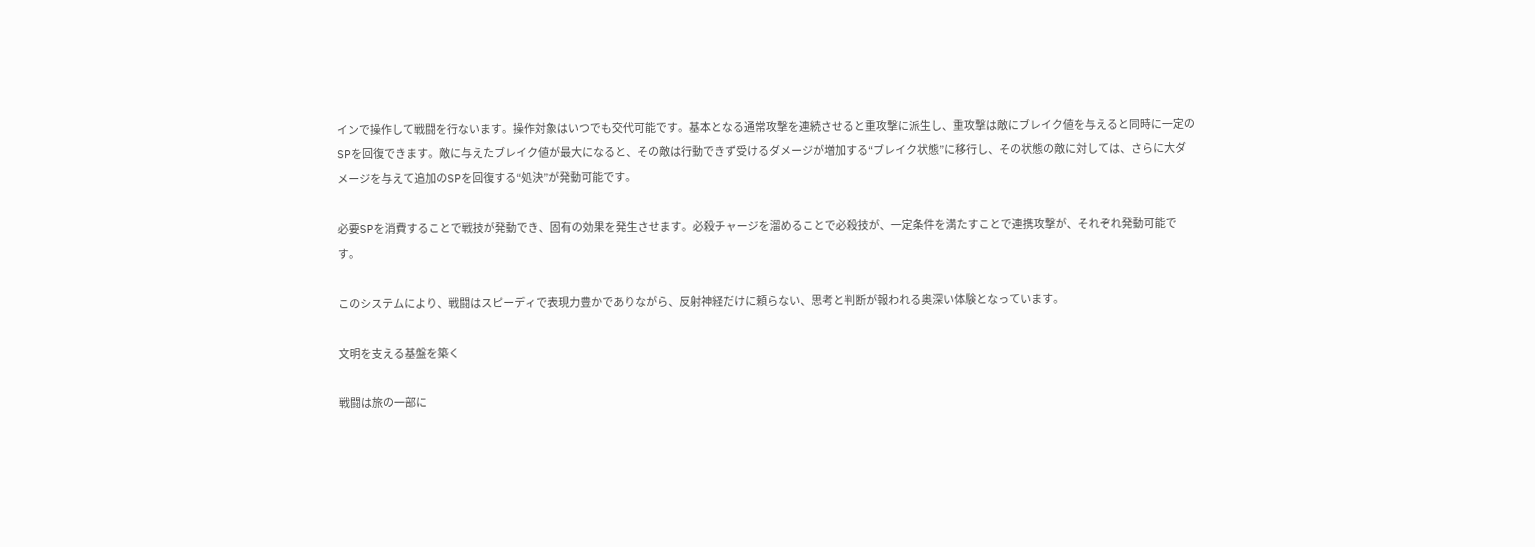インで操作して戦闘を行ないます。操作対象はいつでも交代可能です。基本となる通常攻撃を連続させると重攻撃に派生し、重攻撃は敵にブレイク値を与えると同時に一定のSPを回復できます。敵に与えたブレイク値が最大になると、その敵は行動できず受けるダメージが増加する“ブレイク状態”に移行し、その状態の敵に対しては、さらに大ダメージを与えて追加のSPを回復する“処決”が発動可能です。

必要SPを消費することで戦技が発動でき、固有の効果を発生させます。必殺チャージを溜めることで必殺技が、一定条件を満たすことで連携攻撃が、それぞれ発動可能です。

このシステムにより、戦闘はスピーディで表現力豊かでありながら、反射神経だけに頼らない、思考と判断が報われる奥深い体験となっています。

文明を支える基盤を築く

戦闘は旅の一部に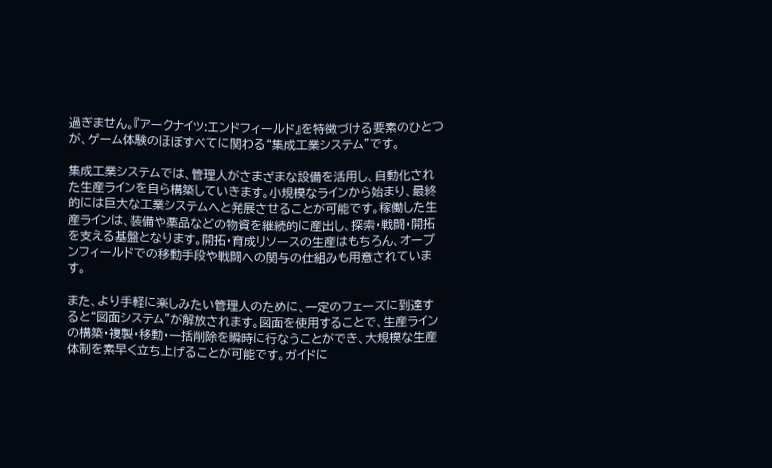過ぎません。『アークナイツ:エンドフィールド』を特徴づける要素のひとつが、ゲーム体験のほぼすべてに関わる“集成工業システム”です。

集成工業システムでは、管理人がさまざまな設備を活用し、自動化された生産ラインを自ら構築していきます。小規模なラインから始まり、最終的には巨大な工業システムへと発展させることが可能です。稼働した生産ラインは、装備や薬品などの物資を継続的に産出し、探索・戦闘・開拓を支える基盤となります。開拓・育成リソースの生産はもちろん、オープンフィールドでの移動手段や戦闘への関与の仕組みも用意されています。

また、より手軽に楽しみたい管理人のために、一定のフェーズに到達すると“図面システム”が解放されます。図面を使用することで、生産ラインの構築・複製・移動・一括削除を瞬時に行なうことができ、大規模な生産体制を素早く立ち上げることが可能です。ガイドに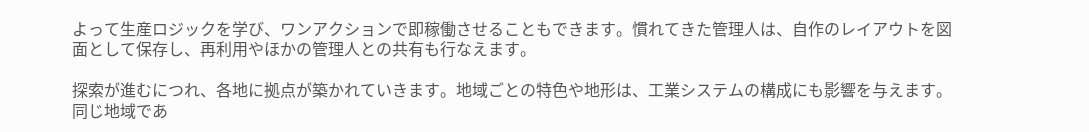よって生産ロジックを学び、ワンアクションで即稼働させることもできます。慣れてきた管理人は、自作のレイアウトを図面として保存し、再利用やほかの管理人との共有も行なえます。

探索が進むにつれ、各地に拠点が築かれていきます。地域ごとの特色や地形は、工業システムの構成にも影響を与えます。同じ地域であ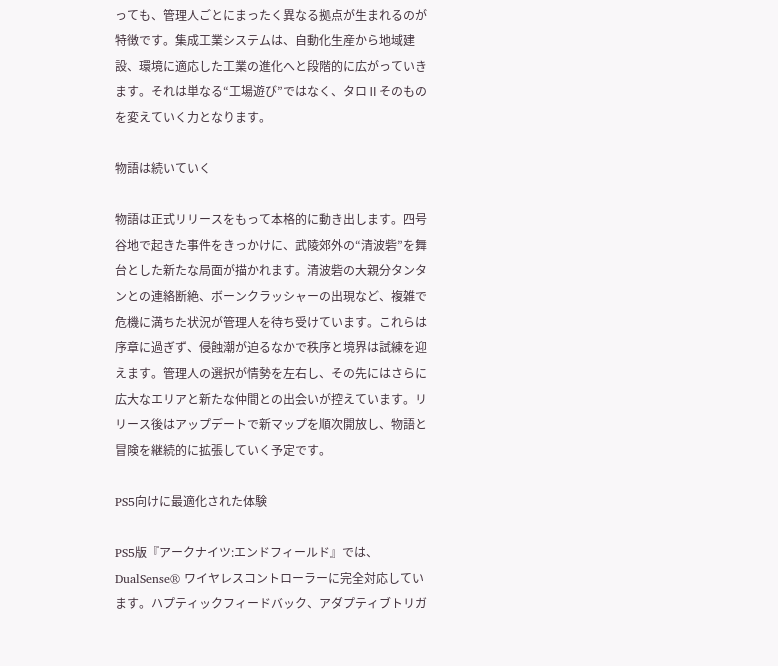っても、管理人ごとにまったく異なる拠点が生まれるのが特徴です。集成工業システムは、自動化生産から地域建設、環境に適応した工業の進化へと段階的に広がっていきます。それは単なる“工場遊び”ではなく、タロⅡそのものを変えていく力となります。

物語は続いていく

物語は正式リリースをもって本格的に動き出します。四号谷地で起きた事件をきっかけに、武陵郊外の“清波砦”を舞台とした新たな局面が描かれます。清波砦の大親分タンタンとの連絡断絶、ボーンクラッシャーの出現など、複雑で危機に満ちた状況が管理人を待ち受けています。これらは序章に過ぎず、侵蝕潮が迫るなかで秩序と境界は試練を迎えます。管理人の選択が情勢を左右し、その先にはさらに広大なエリアと新たな仲間との出会いが控えています。リリース後はアップデートで新マップを順次開放し、物語と冒険を継続的に拡張していく予定です。

PS5向けに最適化された体験

PS5版『アークナイツ:エンドフィールド』では、DualSense® ワイヤレスコントローラーに完全対応しています。ハプティックフィードバック、アダプティブトリガ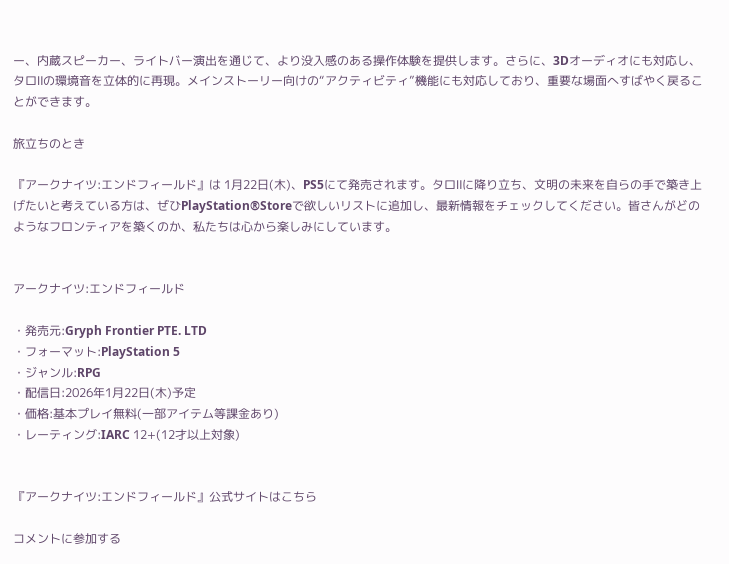ー、内蔵スピーカー、ライトバー演出を通じて、より没入感のある操作体験を提供します。さらに、3Dオーディオにも対応し、タロⅡの環境音を立体的に再現。メインストーリー向けの“アクティビティ”機能にも対応しており、重要な場面へすばやく戻ることができます。

旅立ちのとき

『アークナイツ:エンドフィールド』は 1月22日(木)、PS5にて発売されます。タロⅡに降り立ち、文明の未来を自らの手で築き上げたいと考えている方は、ぜひPlayStation®Storeで欲しいリストに追加し、最新情報をチェックしてください。皆さんがどのようなフロンティアを築くのか、私たちは心から楽しみにしています。


アークナイツ:エンドフィールド

・発売元:Gryph Frontier PTE. LTD
・フォーマット:PlayStation 5
・ジャンル:RPG
・配信日:2026年1月22日(木)予定
・価格:基本プレイ無料(一部アイテム等課金あり)
・レーティング:IARC 12+(12才以上対象)


『アークナイツ:エンドフィールド』公式サイトはこちら

コメントに参加する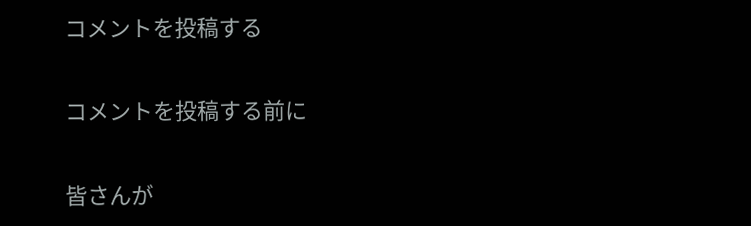コメントを投稿する

コメントを投稿する前に

皆さんが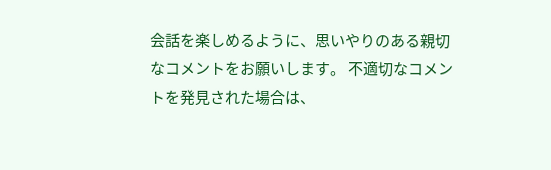会話を楽しめるように、思いやりのある親切なコメントをお願いします。 不適切なコメントを発見された場合は、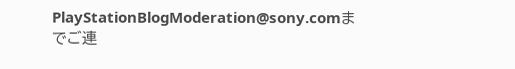PlayStationBlogModeration@sony.comまでご連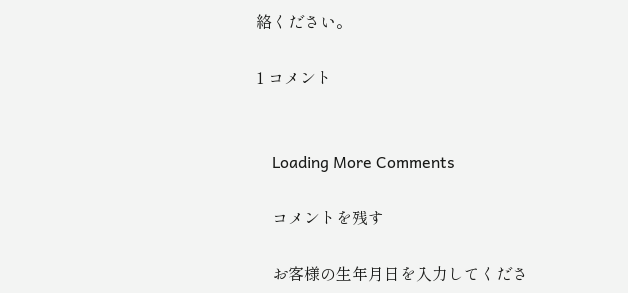絡ください。

1 コメント


    Loading More Comments

    コメントを残す

    お客様の生年月日を入力してくださ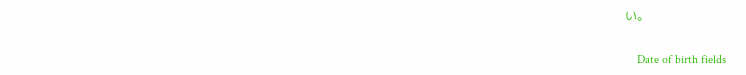い。

    Date of birth fields